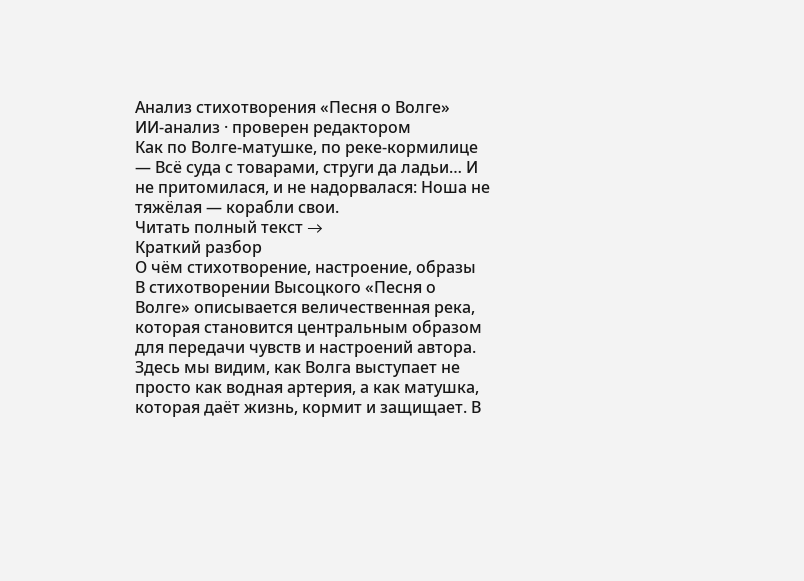Анализ стихотворения «Песня о Волге»
ИИ-анализ · проверен редактором
Как по Волге-матушке, по реке-кормилице — Всё суда с товарами, струги да ладьи… И не притомилася, и не надорвалася: Ноша не тяжёлая — корабли свои.
Читать полный текст →
Краткий разбор
О чём стихотворение, настроение, образы
В стихотворении Высоцкого «Песня о Волге» описывается величественная река, которая становится центральным образом для передачи чувств и настроений автора. Здесь мы видим, как Волга выступает не просто как водная артерия, а как матушка, которая даёт жизнь, кормит и защищает. В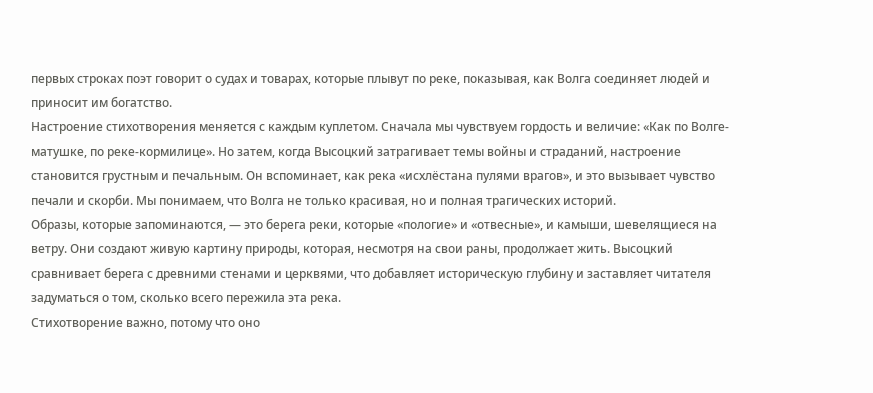первых строках поэт говорит о судах и товарах, которые плывут по реке, показывая, как Волга соединяет людей и приносит им богатство.
Настроение стихотворения меняется с каждым куплетом. Сначала мы чувствуем гордость и величие: «Как по Волге-матушке, по реке-кормилице». Но затем, когда Высоцкий затрагивает темы войны и страданий, настроение становится грустным и печальным. Он вспоминает, как река «исхлёстана пулями врагов», и это вызывает чувство печали и скорби. Мы понимаем, что Волга не только красивая, но и полная трагических историй.
Образы, которые запоминаются, — это берега реки, которые «пологие» и «отвесные», и камыши, шевелящиеся на ветру. Они создают живую картину природы, которая, несмотря на свои раны, продолжает жить. Высоцкий сравнивает берега с древними стенами и церквями, что добавляет историческую глубину и заставляет читателя задуматься о том, сколько всего пережила эта река.
Стихотворение важно, потому что оно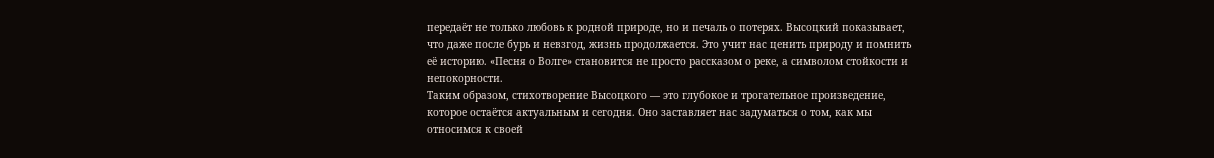передаёт не только любовь к родной природе, но и печаль о потерях. Высоцкий показывает, что даже после бурь и невзгод, жизнь продолжается. Это учит нас ценить природу и помнить её историю. «Песня о Волге» становится не просто рассказом о реке, а символом стойкости и непокорности.
Таким образом, стихотворение Высоцкого — это глубокое и трогательное произведение, которое остаётся актуальным и сегодня. Оно заставляет нас задуматься о том, как мы относимся к своей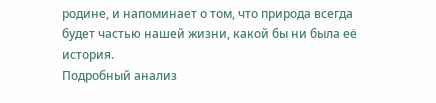родине, и напоминает о том, что природа всегда будет частью нашей жизни, какой бы ни была её история.
Подробный анализ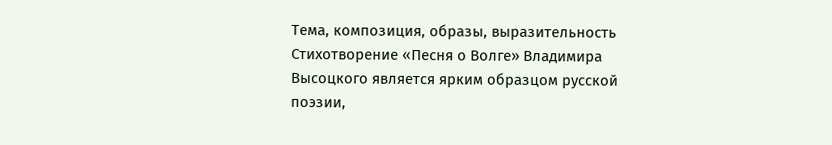Тема, композиция, образы, выразительность
Стихотворение «Песня о Волге» Владимира Высоцкого является ярким образцом русской поэзии,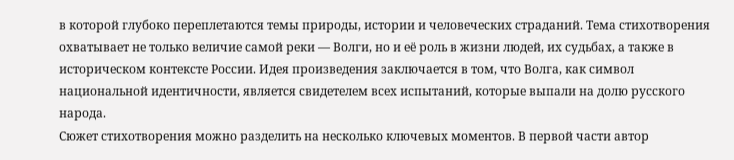в которой глубоко переплетаются темы природы, истории и человеческих страданий. Тема стихотворения охватывает не только величие самой реки — Волги, но и её роль в жизни людей, их судьбах, а также в историческом контексте России. Идея произведения заключается в том, что Волга, как символ национальной идентичности, является свидетелем всех испытаний, которые выпали на долю русского народа.
Сюжет стихотворения можно разделить на несколько ключевых моментов. В первой части автор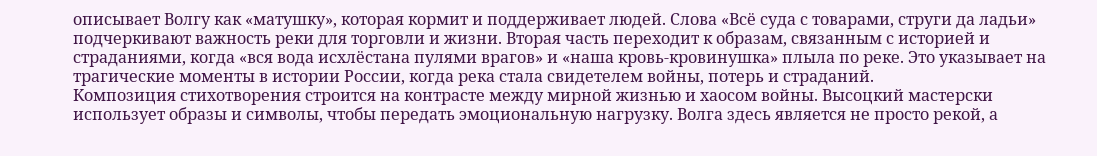описывает Волгу как «матушку», которая кормит и поддерживает людей. Слова «Всё суда с товарами, струги да ладьи» подчеркивают важность реки для торговли и жизни. Вторая часть переходит к образам, связанным с историей и страданиями, когда «вся вода исхлёстана пулями врагов» и «наша кровь-кровинушка» плыла по реке. Это указывает на трагические моменты в истории России, когда река стала свидетелем войны, потерь и страданий.
Композиция стихотворения строится на контрасте между мирной жизнью и хаосом войны. Высоцкий мастерски использует образы и символы, чтобы передать эмоциональную нагрузку. Волга здесь является не просто рекой, а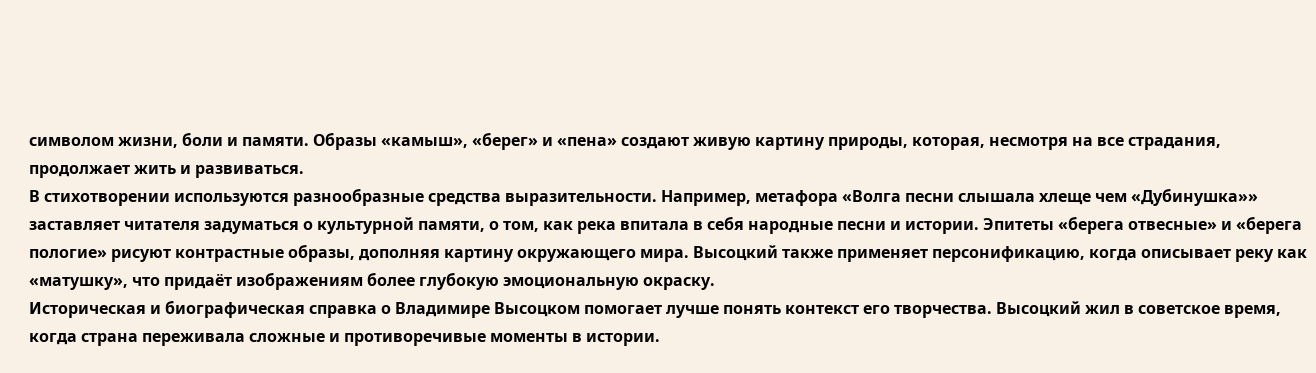символом жизни, боли и памяти. Образы «камыш», «берег» и «пена» создают живую картину природы, которая, несмотря на все страдания, продолжает жить и развиваться.
В стихотворении используются разнообразные средства выразительности. Например, метафора «Волга песни слышала хлеще чем «Дубинушка»» заставляет читателя задуматься о культурной памяти, о том, как река впитала в себя народные песни и истории. Эпитеты «берега отвесные» и «берега пологие» рисуют контрастные образы, дополняя картину окружающего мира. Высоцкий также применяет персонификацию, когда описывает реку как «матушку», что придаёт изображениям более глубокую эмоциональную окраску.
Историческая и биографическая справка о Владимире Высоцком помогает лучше понять контекст его творчества. Высоцкий жил в советское время, когда страна переживала сложные и противоречивые моменты в истории.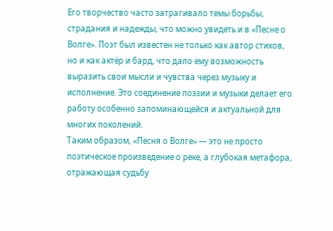Его творчество часто затрагивало темы борьбы, страдания и надежды, что можно увидеть и в «Песне о Волге». Поэт был известен не только как автор стихов, но и как актёр и бард, что дало ему возможность выразить свои мысли и чувства через музыку и исполнение. Это соединение поэзии и музыки делает его работу особенно запоминающейся и актуальной для многих поколений.
Таким образом, «Песня о Волге» — это не просто поэтическое произведение о реке, а глубокая метафора, отражающая судьбу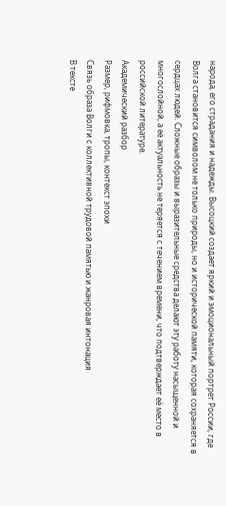народа, его страдания и надежды. Высоцкий создает яркий и эмоциональный портрет России, где Волга становится символом не только природы, но и исторической памяти, которая сохраняется в сердцах людей. Сложные образы и выразительные средства делают эту работу насыщенной и многослойной, а её актуальность не теряется с течением времени, что подтверждает её место в российской литературе.
Академический разбор
Размер, рифмовка, тропы, контекст эпохи
Связь образа Волги с коллективной трудовой памятью и жанровая интонация
В тексте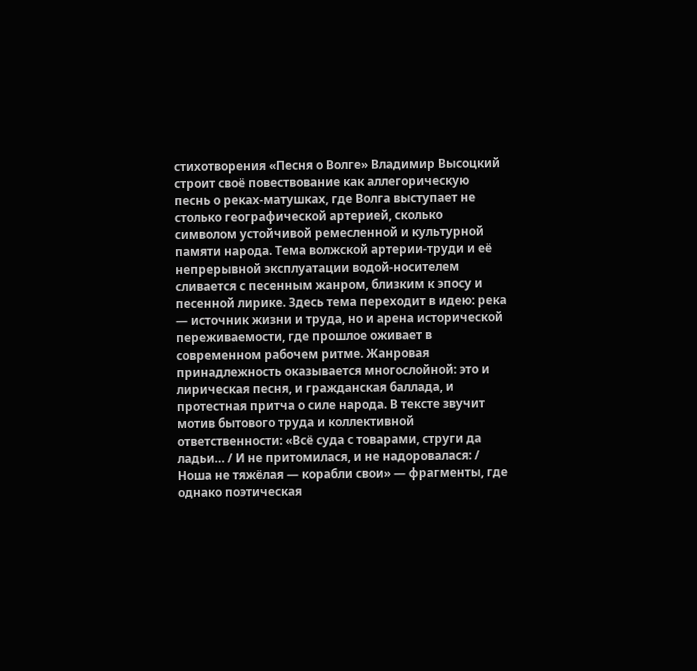стихотворения «Песня о Волге» Владимир Высоцкий строит своё повествование как аллегорическую песнь о реках-матушках, где Волга выступает не столько географической артерией, сколько символом устойчивой ремесленной и культурной памяти народа. Тема волжской артерии-труди и её непрерывной эксплуатации водой-носителем сливается с песенным жанром, близким к эпосу и песенной лирике. Здесь тема переходит в идею: река — источник жизни и труда, но и арена исторической переживаемости, где прошлое оживает в современном рабочем ритме. Жанровая принадлежность оказывается многослойной: это и лирическая песня, и гражданская баллада, и протестная притча о силе народа. В тексте звучит мотив бытового труда и коллективной ответственности: «Всё суда с товарами, струги да ладьи… / И не притомилася, и не надоровалася: / Ноша не тяжёлая — корабли свои» — фрагменты, где однако поэтическая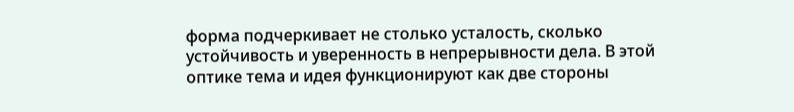форма подчеркивает не столько усталость, сколько устойчивость и уверенность в непрерывности дела. В этой оптике тема и идея функционируют как две стороны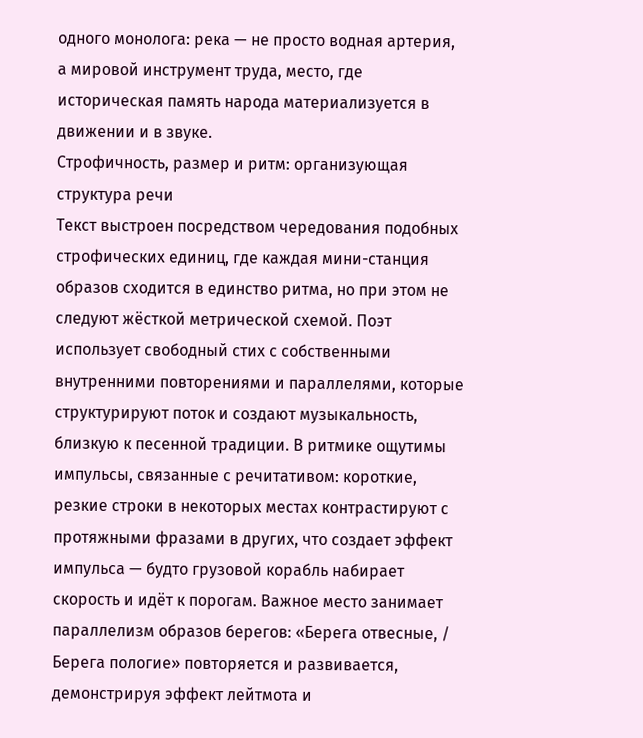одного монолога: река — не просто водная артерия, а мировой инструмент труда, место, где историческая память народа материализуется в движении и в звуке.
Строфичность, размер и ритм: организующая структура речи
Текст выстроен посредством чередования подобных строфических единиц, где каждая мини-станция образов сходится в единство ритма, но при этом не следуют жёсткой метрической схемой. Поэт использует свободный стих с собственными внутренними повторениями и параллелями, которые структурируют поток и создают музыкальность, близкую к песенной традиции. В ритмике ощутимы импульсы, связанные с речитативом: короткие, резкие строки в некоторых местах контрастируют с протяжными фразами в других, что создает эффект импульса — будто грузовой корабль набирает скорость и идёт к порогам. Важное место занимает параллелизм образов берегов: «Берега отвесные, / Берега пологие» повторяется и развивается, демонстрируя эффект лейтмота и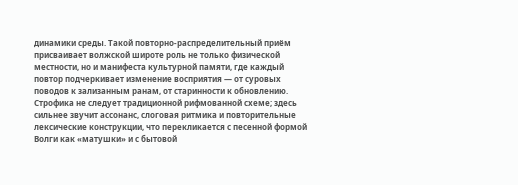динамики среды. Такой повторно-распределительный приём присваивает волжской широте роль не только физической местности, но и манифеста культурной памяти, где каждый повтор подчеркивает изменение восприятия — от суровых поводов к зализанным ранам, от старинности к обновлению.
Строфика не следует традиционной рифмованной схеме; здесь сильнее звучит ассонанс, слоговая ритмика и повторительные лексические конструкции, что перекликается с песенной формой Волги как «матушки» и с бытовой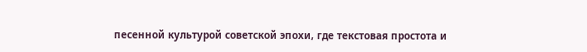песенной культурой советской эпохи, где текстовая простота и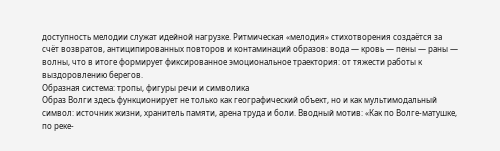доступность мелодии служат идейной нагрузке. Ритмическая «мелодия» стихотворения создаётся за счёт возвратов, антиципированных повторов и контаминаций образов: вода — кровь — пены — раны — волны, что в итоге формирует фиксированное эмоциональное траектория: от тяжести работы к выздоровлению берегов.
Образная система: тропы, фигуры речи и символика
Образ Волги здесь функционирует не только как географический объект, но и как мультимодальный символ: источник жизни, хранитель памяти, арена труда и боли. Вводный мотив: «Как по Волге-матушке, по реке-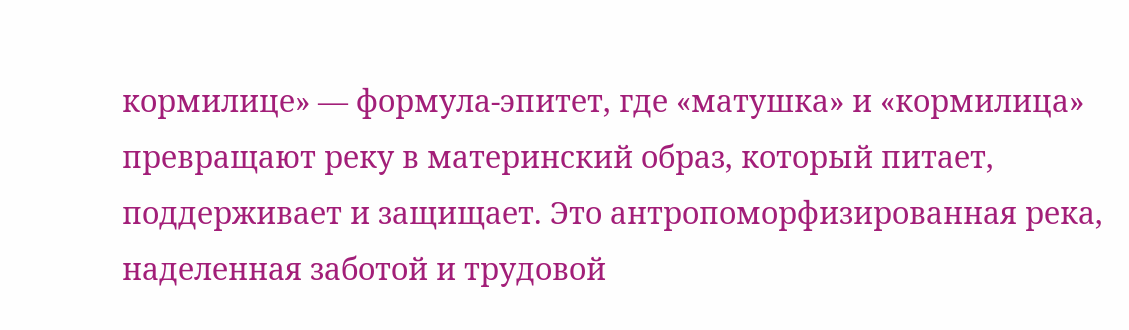кормилице» — формула-эпитет, где «матушка» и «кормилица» превращают реку в материнский образ, который питает, поддерживает и защищает. Это антропоморфизированная река, наделенная заботой и трудовой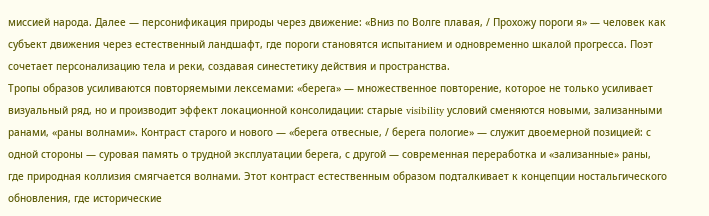миссией народа. Далее — персонификация природы через движение: «Вниз по Волге плавая, / Прохожу пороги я» — человек как субъект движения через естественный ландшафт, где пороги становятся испытанием и одновременно шкалой прогресса. Поэт сочетает персонализацию тела и реки, создавая синестетику действия и пространства.
Тропы образов усиливаются повторяемыми лексемами: «берега» — множественное повторение, которое не только усиливает визуальный ряд, но и производит эффект локационной консолидации: старые visibility условий сменяются новыми, зализанными ранами, «раны волнами». Контраст старого и нового — «берега отвесные, / берега пологие» — служит двоемерной позицией: с одной стороны — суровая память о трудной эксплуатации берега, с другой — современная переработка и «зализанные» раны, где природная коллизия смягчается волнами. Этот контраст естественным образом подталкивает к концепции ностальгического обновления, где исторические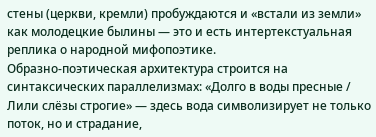стены (церкви, кремли) пробуждаются и «встали из земли» как молодецкие былины — это и есть интертекстуальная реплика о народной мифопоэтике.
Образно-поэтическая архитектура строится на синтаксических параллелизмах: «Долго в воды пресные / Лили слёзы строгие» — здесь вода символизирует не только поток, но и страдание,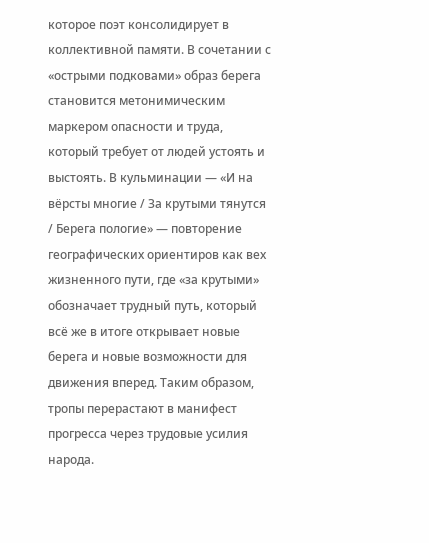которое поэт консолидирует в коллективной памяти. В сочетании с «острыми подковами» образ берега становится метонимическим маркером опасности и труда, который требует от людей устоять и выстоять. В кульминации — «И на вёрсты многие / За крутыми тянутся / Берега пологие» — повторение географических ориентиров как вех жизненного пути, где «за крутыми» обозначает трудный путь, который всё же в итоге открывает новые берега и новые возможности для движения вперед. Таким образом, тропы перерастают в манифест прогресса через трудовые усилия народа.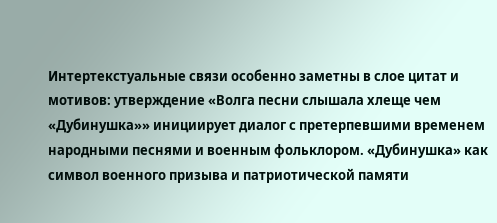Интертекстуальные связи особенно заметны в слое цитат и мотивов: утверждение «Волга песни слышала хлеще чем «Дубинушка»» инициирует диалог с претерпевшими временем народными песнями и военным фольклором. «Дубинушка» как символ военного призыва и патриотической памяти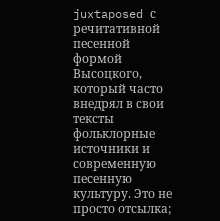juxtaposed с речитативной песенной формой Высоцкого, который часто внедрял в свои тексты фольклорные источники и современную песенную культуру. Это не просто отсылка;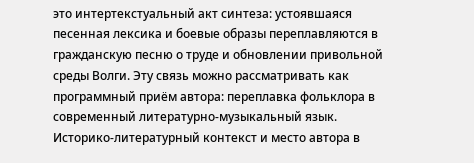это интертекстуальный акт синтеза: устоявшаяся песенная лексика и боевые образы переплавляются в гражданскую песню о труде и обновлении привольной среды Волги. Эту связь можно рассматривать как программный приём автора: переплавка фольклора в современный литературно-музыкальный язык.
Историко-литературный контекст и место автора в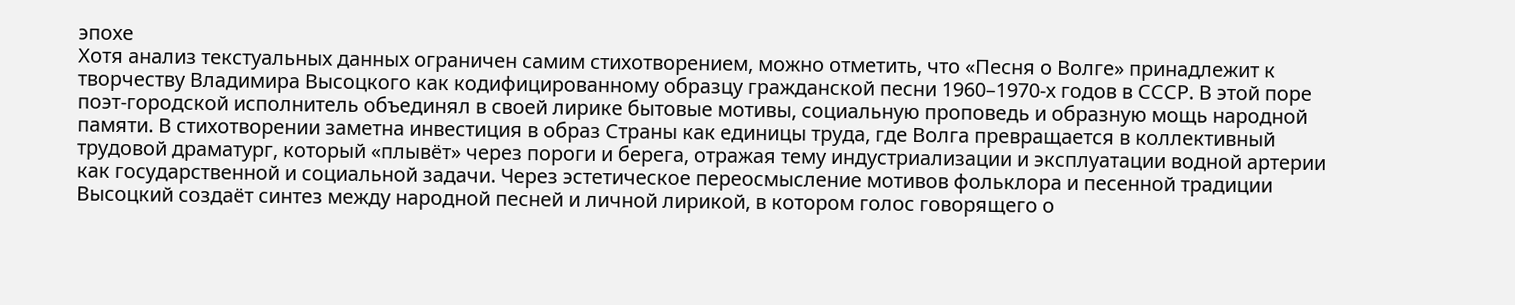эпохе
Хотя анализ текстуальных данных ограничен самим стихотворением, можно отметить, что «Песня о Волге» принадлежит к творчеству Владимира Высоцкого как кодифицированному образцу гражданской песни 1960–1970-х годов в СССР. В этой поре поэт-городской исполнитель объединял в своей лирике бытовые мотивы, социальную проповедь и образную мощь народной памяти. В стихотворении заметна инвестиция в образ Страны как единицы труда, где Волга превращается в коллективный трудовой драматург, который «плывёт» через пороги и берега, отражая тему индустриализации и эксплуатации водной артерии как государственной и социальной задачи. Через эстетическое переосмысление мотивов фольклора и песенной традиции Высоцкий создаёт синтез между народной песней и личной лирикой, в котором голос говорящего о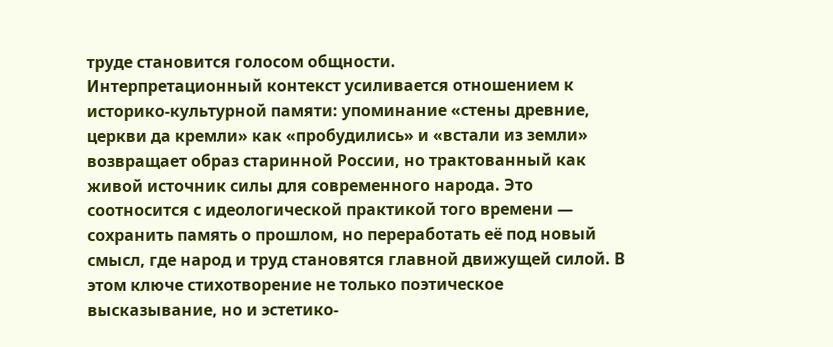труде становится голосом общности.
Интерпретационный контекст усиливается отношением к историко-культурной памяти: упоминание «стены древние, церкви да кремли» как «пробудились» и «встали из земли» возвращает образ старинной России, но трактованный как живой источник силы для современного народа. Это соотносится с идеологической практикой того времени — сохранить память о прошлом, но переработать её под новый смысл, где народ и труд становятся главной движущей силой. В этом ключе стихотворение не только поэтическое высказывание, но и эстетико-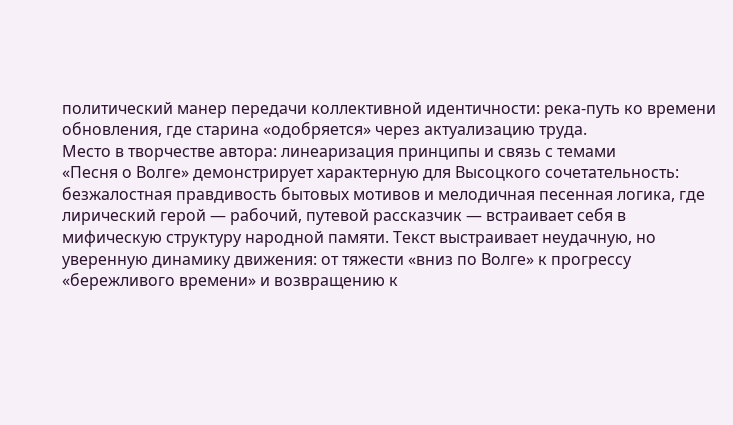политический манер передачи коллективной идентичности: река-путь ко времени обновления, где старина «одобряется» через актуализацию труда.
Место в творчестве автора: линеаризация принципы и связь с темами
«Песня о Волге» демонстрирует характерную для Высоцкого сочетательность: безжалостная правдивость бытовых мотивов и мелодичная песенная логика, где лирический герой — рабочий, путевой рассказчик — встраивает себя в мифическую структуру народной памяти. Текст выстраивает неудачную, но уверенную динамику движения: от тяжести «вниз по Волге» к прогрессу «бережливого времени» и возвращению к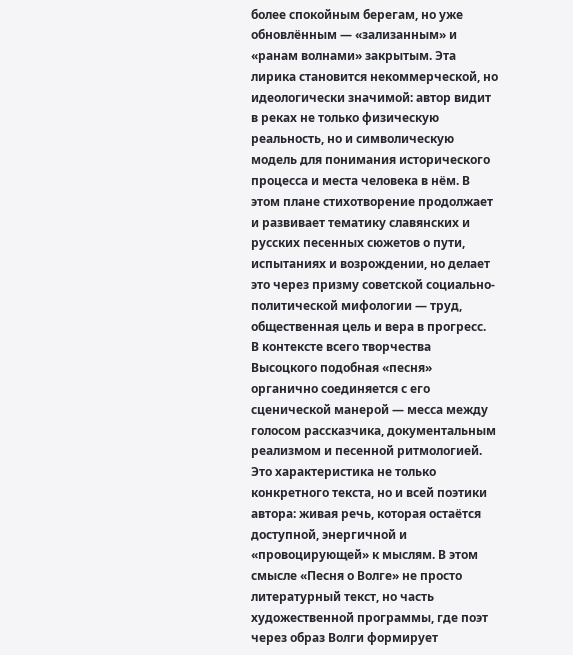более спокойным берегам, но уже обновлённым — «зализанным» и «ранам волнами» закрытым. Эта лирика становится некоммерческой, но идеологически значимой: автор видит в реках не только физическую реальность, но и символическую модель для понимания исторического процесса и места человека в нём. В этом плане стихотворение продолжает и развивает тематику славянских и русских песенных сюжетов о пути, испытаниях и возрождении, но делает это через призму советской социально-политической мифологии — труд, общественная цель и вера в прогресс.
В контексте всего творчества Высоцкого подобная «песня» органично соединяется с его сценической манерой — месса между голосом рассказчика, документальным реализмом и песенной ритмологией. Это характеристика не только конкретного текста, но и всей поэтики автора: живая речь, которая остаётся доступной, энергичной и «провоцирующей» к мыслям. В этом смысле «Песня о Волге» не просто литературный текст, но часть художественной программы, где поэт через образ Волги формирует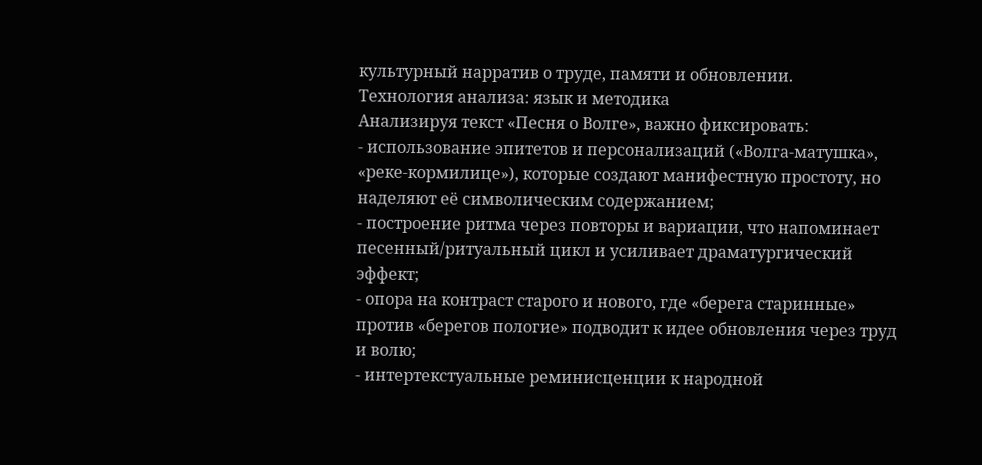культурный нарратив о труде, памяти и обновлении.
Технология анализа: язык и методика
Анализируя текст «Песня о Волге», важно фиксировать:
- использование эпитетов и персонализаций («Волга-матушка», «реке-кормилице»), которые создают манифестную простоту, но наделяют её символическим содержанием;
- построение ритма через повторы и вариации, что напоминает песенный/ритуальный цикл и усиливает драматургический эффект;
- опора на контраст старого и нового, где «берега старинные» против «берегов пологие» подводит к идее обновления через труд и волю;
- интертекстуальные реминисценции к народной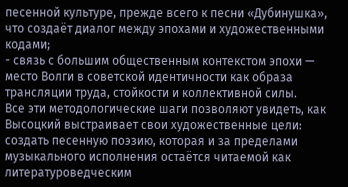песенной культуре, прежде всего к песни «Дубинушка», что создаёт диалог между эпохами и художественными кодами;
- связь с большим общественным контекстом эпохи — место Волги в советской идентичности как образа трансляции труда, стойкости и коллективной силы.
Все эти методологические шаги позволяют увидеть, как Высоцкий выстраивает свои художественные цели: создать песенную поэзию, которая и за пределами музыкального исполнения остаётся читаемой как литературоведческим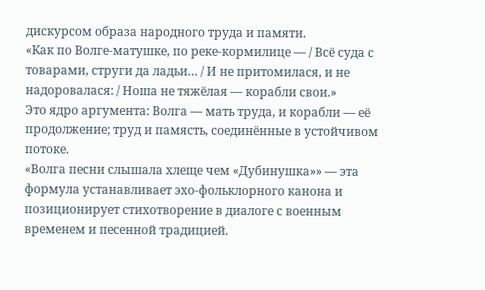дискурсом образа народного труда и памяти.
«Как по Волге-матушке, по реке-кормилице — / Всё суда с товарами, струги да ладьи… / И не притомилася, и не надоровалася: / Ноша не тяжёлая — корабли свои.»
Это ядро аргумента: Волга — мать труда, и корабли — её продолжение; труд и памясть, соединённые в устойчивом потоке.
«Волга песни слышала хлеще чем «Дубинушка»» — эта формула устанавливает эхо-фольклорного канона и позиционирует стихотворение в диалоге с военным временем и песенной традицией.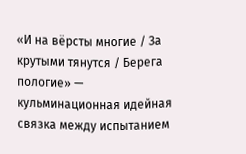«И на вёрсты многие / За крутыми тянутся / Берега пологие» — кульминационная идейная связка между испытанием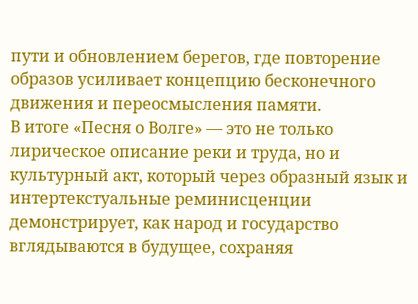пути и обновлением берегов, где повторение образов усиливает концепцию бесконечного движения и переосмысления памяти.
В итоге «Песня о Волге» — это не только лирическое описание реки и труда, но и культурный акт, который через образный язык и интертекстуальные реминисценции демонстрирует, как народ и государство вглядываются в будущее, сохраняя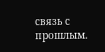связь с прошлым.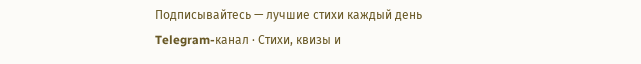Подписывайтесь — лучшие стихи каждый день
Telegram-канал · Стихи, квизы и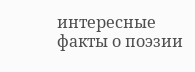интересные факты о поэзии